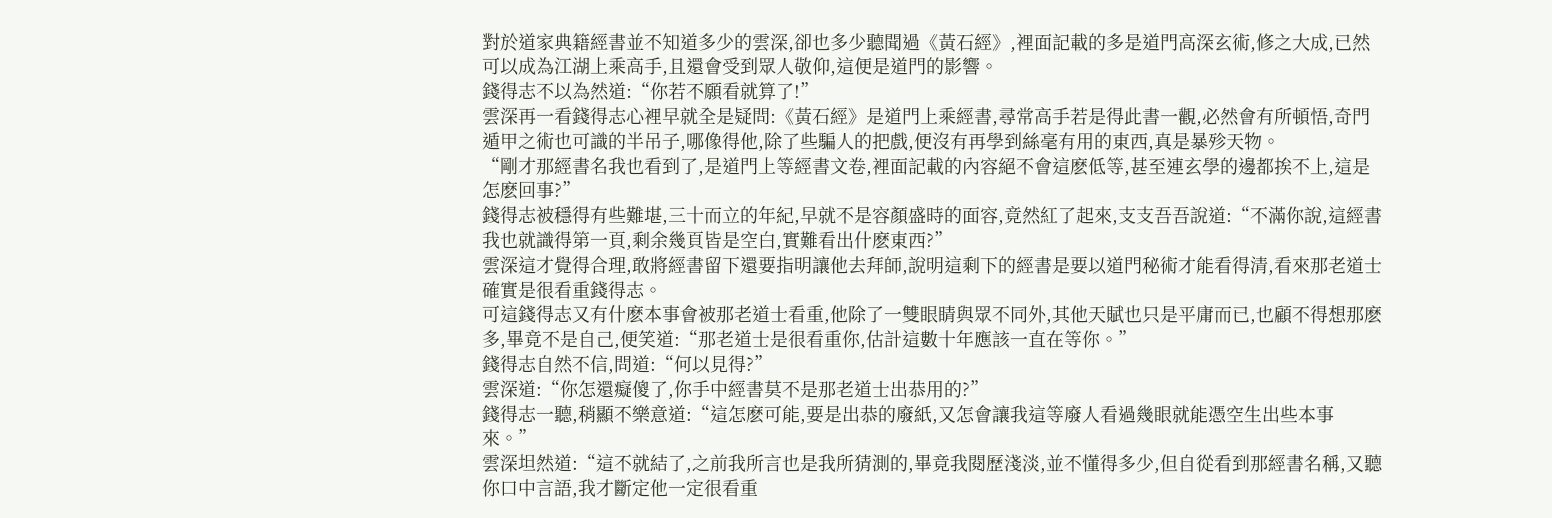對於道家典籍經書並不知道多少的雲深,卻也多少聽聞過《黃石經》,裡面記載的多是道門高深玄術,修之大成,已然可以成為江湖上乘高手,且還會受到眾人敬仰,這便是道門的影響。
錢得志不以為然道:“你若不願看就算了!”
雲深再一看錢得志心裡早就全是疑問:《黃石經》是道門上乘經書,尋常高手若是得此書一觀,必然會有所頓悟,奇門遁甲之術也可識的半吊子,哪像得他,除了些騙人的把戲,便沒有再學到絲毫有用的東西,真是暴殄天物。
“剛才那經書名我也看到了,是道門上等經書文卷,裡面記載的內容絕不會這麽低等,甚至連玄學的邊都挨不上,這是怎麽回事?”
錢得志被穩得有些難堪,三十而立的年紀,早就不是容顏盛時的面容,竟然紅了起來,支支吾吾說道:“不滿你說,這經書我也就識得第一頁,剩余幾頁皆是空白,實難看出什麽東西?”
雲深這才覺得合理,敢將經書留下還要指明讓他去拜師,說明這剩下的經書是要以道門秘術才能看得清,看來那老道士確實是很看重錢得志。
可這錢得志又有什麽本事會被那老道士看重,他除了一雙眼睛與眾不同外,其他天賦也只是平庸而已,也顧不得想那麽多,畢竟不是自己,便笑道:“那老道士是很看重你,估計這數十年應該一直在等你。”
錢得志自然不信,問道:“何以見得?”
雲深道:“你怎還癡傻了,你手中經書莫不是那老道士出恭用的?”
錢得志一聽,稍顯不樂意道:“這怎麽可能,要是出恭的廢紙,又怎會讓我這等廢人看過幾眼就能憑空生出些本事來。”
雲深坦然道:“這不就結了,之前我所言也是我所猜測的,畢竟我閱歷淺淡,並不懂得多少,但自從看到那經書名稱,又聽你口中言語,我才斷定他一定很看重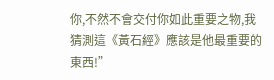你,不然不會交付你如此重要之物,我猜測這《黃石經》應該是他最重要的東西!”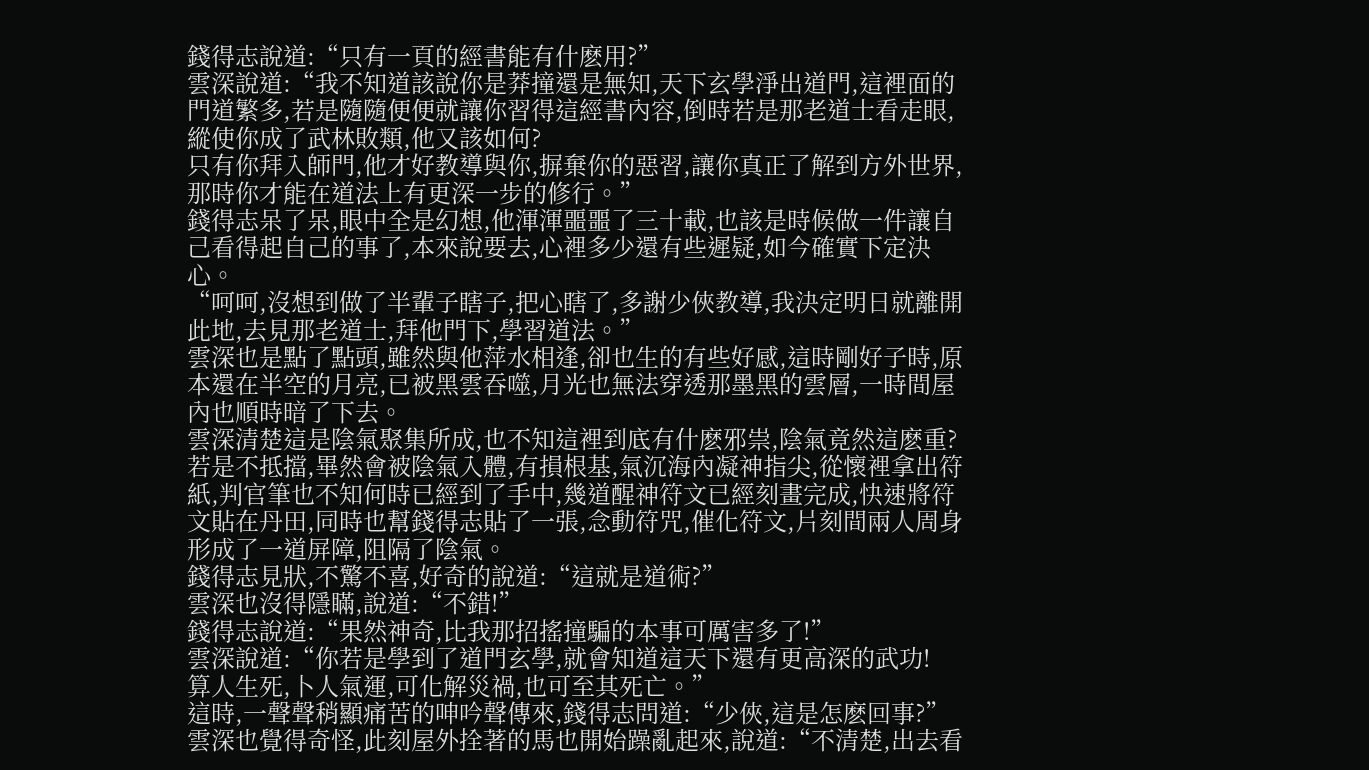錢得志說道:“只有一頁的經書能有什麽用?”
雲深說道:“我不知道該說你是莽撞還是無知,天下玄學淨出道門,這裡面的門道繁多,若是隨隨便便就讓你習得這經書內容,倒時若是那老道士看走眼,縱使你成了武林敗類,他又該如何?
只有你拜入師門,他才好教導與你,摒棄你的惡習,讓你真正了解到方外世界,那時你才能在道法上有更深一步的修行。”
錢得志呆了呆,眼中全是幻想,他渾渾噩噩了三十載,也該是時候做一件讓自己看得起自己的事了,本來說要去,心裡多少還有些遲疑,如今確實下定決心。
“呵呵,沒想到做了半輩子瞎子,把心瞎了,多謝少俠教導,我決定明日就離開此地,去見那老道士,拜他門下,學習道法。”
雲深也是點了點頭,雖然與他萍水相逢,卻也生的有些好感,這時剛好子時,原本還在半空的月亮,已被黑雲吞噬,月光也無法穿透那墨黑的雲層,一時間屋內也順時暗了下去。
雲深清楚這是陰氣聚集所成,也不知這裡到底有什麽邪祟,陰氣竟然這麽重?若是不抵擋,畢然會被陰氣入體,有損根基,氣沉海內凝神指尖,從懷裡拿出符紙,判官筆也不知何時已經到了手中,幾道醒神符文已經刻畫完成,快速將符文貼在丹田,同時也幫錢得志貼了一張,念動符咒,催化符文,片刻間兩人周身形成了一道屏障,阻隔了陰氣。
錢得志見狀,不驚不喜,好奇的說道:“這就是道術?”
雲深也沒得隱瞞,說道:“不錯!”
錢得志說道:“果然神奇,比我那招搖撞騙的本事可厲害多了!”
雲深說道:“你若是學到了道門玄學,就會知道這天下還有更高深的武功!
算人生死,卜人氣運,可化解災禍,也可至其死亡。”
這時,一聲聲稍顯痛苦的呻吟聲傳來,錢得志問道:“少俠,這是怎麽回事?”
雲深也覺得奇怪,此刻屋外拴著的馬也開始躁亂起來,說道:“不清楚,出去看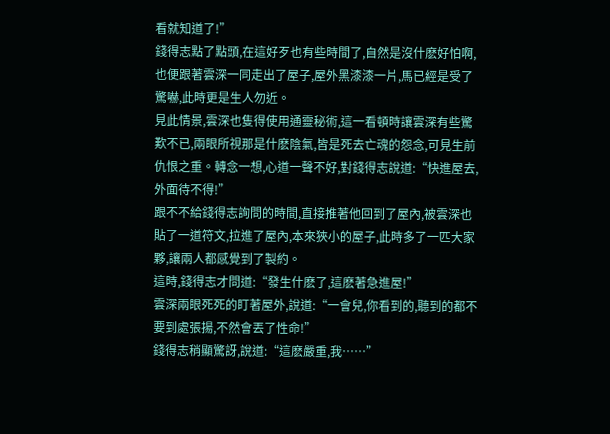看就知道了!”
錢得志點了點頭,在這好歹也有些時間了,自然是沒什麽好怕啊,也便跟著雲深一同走出了屋子,屋外黑漆漆一片,馬已經是受了驚嚇,此時更是生人勿近。
見此情景,雲深也隻得使用通靈秘術,這一看頓時讓雲深有些驚歎不已,兩眼所視那是什麽陰氣,皆是死去亡魂的怨念,可見生前仇恨之重。轉念一想,心道一聲不好,對錢得志說道:“快進屋去,外面待不得!”
跟不不給錢得志詢問的時間,直接推著他回到了屋內,被雲深也貼了一道符文,拉進了屋內,本來狹小的屋子,此時多了一匹大家夥,讓兩人都感覺到了製約。
這時,錢得志才問道:“發生什麽了,這麽著急進屋!”
雲深兩眼死死的盯著屋外,說道:“一會兒,你看到的,聽到的都不要到處張揚,不然會丟了性命!”
錢得志稍顯驚訝,說道:“這麽嚴重,我……”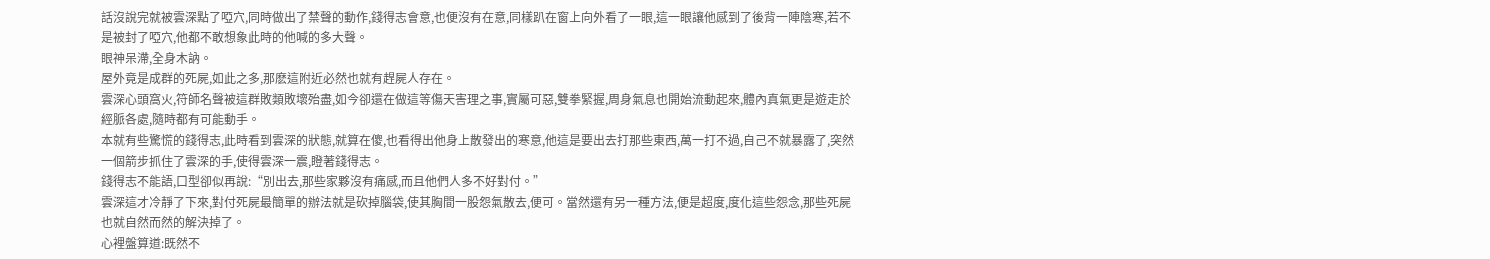話沒說完就被雲深點了啞穴,同時做出了禁聲的動作,錢得志會意,也便沒有在意,同樣趴在窗上向外看了一眼,這一眼讓他感到了後背一陣陰寒,若不是被封了啞穴,他都不敢想象此時的他喊的多大聲。
眼神呆滯,全身木訥。
屋外竟是成群的死屍,如此之多,那麽這附近必然也就有趕屍人存在。
雲深心頭窩火,符師名聲被這群敗類敗壞殆盡,如今卻還在做這等傷天害理之事,實屬可惡,雙拳緊握,周身氣息也開始流動起來,體內真氣更是遊走於經脈各處,隨時都有可能動手。
本就有些驚慌的錢得志,此時看到雲深的狀態,就算在傻,也看得出他身上散發出的寒意,他這是要出去打那些東西,萬一打不過,自己不就暴露了,突然一個箭步抓住了雲深的手,使得雲深一震,瞪著錢得志。
錢得志不能語,口型卻似再說:“別出去,那些家夥沒有痛感,而且他們人多不好對付。”
雲深這才冷靜了下來,對付死屍最簡單的辦法就是砍掉腦袋,使其胸間一股怨氣散去,便可。當然還有另一種方法,便是超度,度化這些怨念,那些死屍也就自然而然的解決掉了。
心裡盤算道:既然不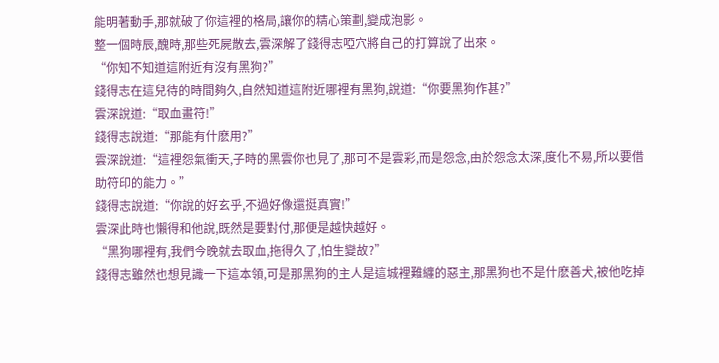能明著動手,那就破了你這裡的格局,讓你的精心策劃,變成泡影。
整一個時辰,醜時,那些死屍散去,雲深解了錢得志啞穴將自己的打算說了出來。
“你知不知道這附近有沒有黑狗?”
錢得志在這兒待的時間夠久,自然知道這附近哪裡有黑狗,說道:“你要黑狗作甚?”
雲深說道:“取血畫符!”
錢得志說道:“那能有什麽用?”
雲深說道:“這裡怨氣衝天,子時的黑雲你也見了,那可不是雲彩,而是怨念,由於怨念太深,度化不易,所以要借助符印的能力。”
錢得志說道:“你說的好玄乎,不過好像還挺真實!”
雲深此時也懶得和他說,既然是要對付,那便是越快越好。
“黑狗哪裡有,我們今晚就去取血,拖得久了,怕生變故?”
錢得志雖然也想見識一下這本領,可是那黑狗的主人是這城裡難纏的惡主,那黑狗也不是什麽善犬,被他吃掉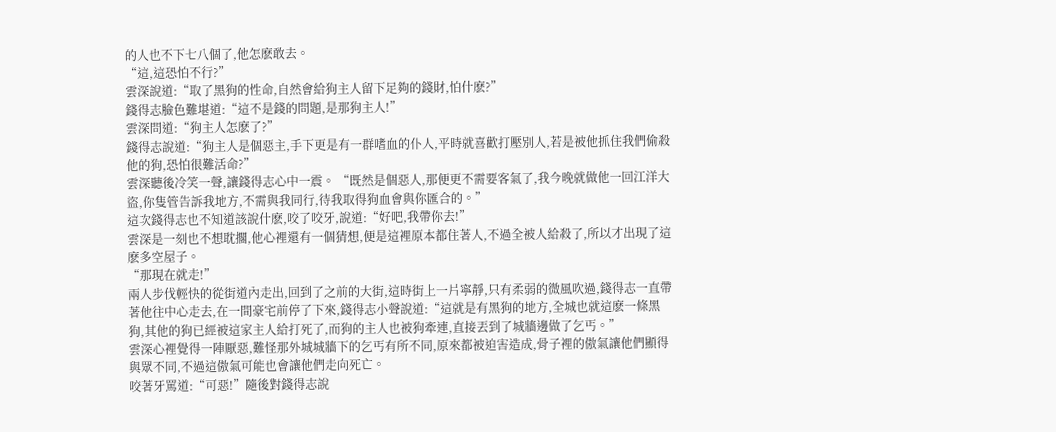的人也不下七八個了,他怎麽敢去。
“這,這恐怕不行?”
雲深說道:“取了黑狗的性命,自然會給狗主人留下足夠的錢財,怕什麽?”
錢得志臉色難堪道:“這不是錢的問題,是那狗主人!”
雲深問道:“狗主人怎麽了?”
錢得志說道:“狗主人是個惡主,手下更是有一群嗜血的仆人,平時就喜歡打壓別人,若是被他抓住我們偷殺他的狗,恐怕很難活命?”
雲深聽後冷笑一聲,讓錢得志心中一震。 “既然是個惡人,那便更不需要客氣了,我今晚就做他一回江洋大盜,你隻管告訴我地方,不需與我同行,待我取得狗血會與你匯合的。”
這次錢得志也不知道該說什麽,咬了咬牙,說道:“好吧,我帶你去!”
雲深是一刻也不想耽擱,他心裡還有一個猜想,便是這裡原本都住著人,不過全被人給殺了,所以才出現了這麽多空屋子。
“那現在就走!”
兩人步伐輕快的從街道內走出,回到了之前的大街,這時街上一片寧靜,只有柔弱的微風吹過,錢得志一直帶著他往中心走去,在一間豪宅前停了下來,錢得志小聲說道:“這就是有黑狗的地方,全城也就這麽一條黑狗,其他的狗已經被這家主人給打死了,而狗的主人也被狗牽連,直接丟到了城牆邊做了乞丐。”
雲深心裡覺得一陣厭惡,難怪那外城城牆下的乞丐有所不同,原來都被迫害造成,骨子裡的傲氣讓他們顯得與眾不同,不過這傲氣可能也會讓他們走向死亡。
咬著牙罵道:“可惡!”隨後對錢得志說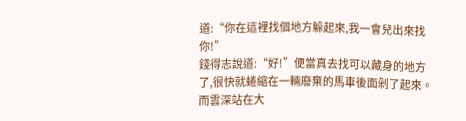道:“你在這裡找個地方躲起來,我一會兒出來找你!”
錢得志說道:“好!”便當真去找可以藏身的地方了,很快就蜷縮在一輛廢棄的馬車後面剁了起來。
而雲深站在大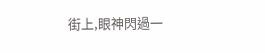街上,眼神閃過一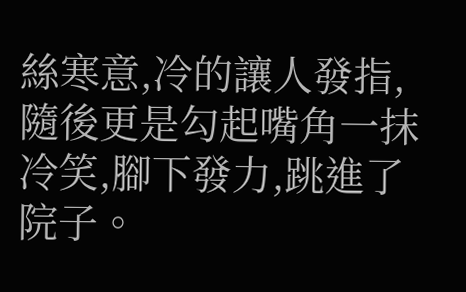絲寒意,冷的讓人發指,隨後更是勾起嘴角一抹冷笑,腳下發力,跳進了院子。